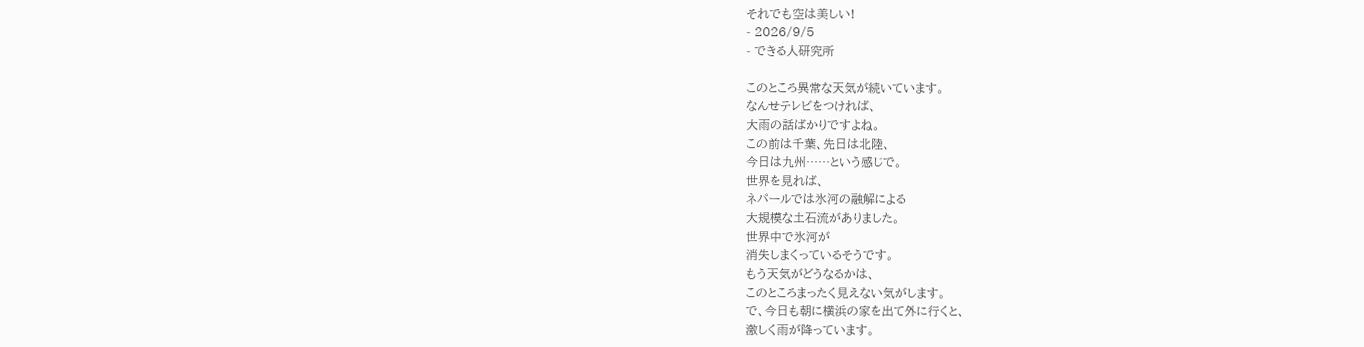それでも空は美しい!
- 2026/9/5
- できる人研究所

このところ異常な天気が続いています。
なんせテレビをつければ、
大雨の話ばかりですよね。
この前は千葉、先日は北陸、
今日は九州……という感じで。
世界を見れば、
ネパールでは氷河の融解による
大規模な土石流がありました。
世界中で氷河が
消失しまくっているそうです。
もう天気がどうなるかは、
このところまったく見えない気がします。
で、今日も朝に横浜の家を出て外に行くと、
激しく雨が降っています。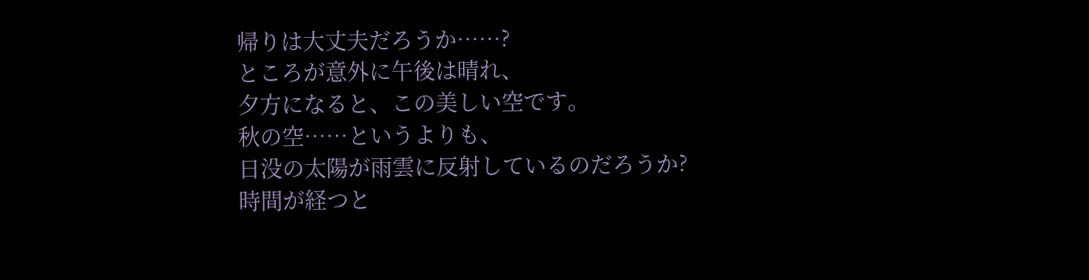帰りは大丈夫だろうか……?
ところが意外に午後は晴れ、
夕方になると、この美しい空です。
秋の空……というよりも、
日没の太陽が雨雲に反射しているのだろうか?
時間が経つと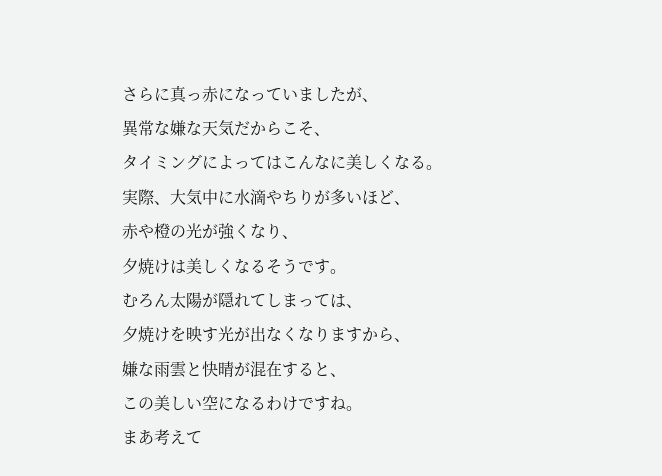さらに真っ赤になっていましたが、
異常な嫌な天気だからこそ、
タイミングによってはこんなに美しくなる。
実際、大気中に水滴やちりが多いほど、
赤や橙の光が強くなり、
夕焼けは美しくなるそうです。
むろん太陽が隠れてしまっては、
夕焼けを映す光が出なくなりますから、
嫌な雨雲と快晴が混在すると、
この美しい空になるわけですね。
まあ考えて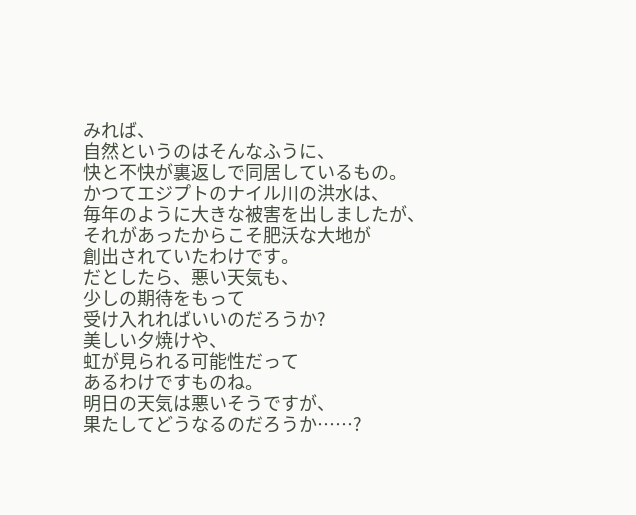みれば、
自然というのはそんなふうに、
快と不快が裏返しで同居しているもの。
かつてエジプトのナイル川の洪水は、
毎年のように大きな被害を出しましたが、
それがあったからこそ肥沃な大地が
創出されていたわけです。
だとしたら、悪い天気も、
少しの期待をもって
受け入れればいいのだろうか?
美しい夕焼けや、
虹が見られる可能性だって
あるわけですものね。
明日の天気は悪いそうですが、
果たしてどうなるのだろうか……?